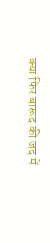क्या फिर बारूद की जद में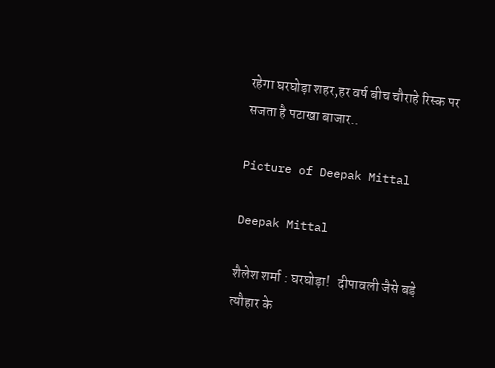रहेगा घरघोड़ा शहर,हर वर्ष बीच चौराहे रिस्क पर सजता है पटाखा बाजार..

Picture of Deepak Mittal

Deepak Mittal

शैलेश शर्मा : घरघोड़ा!   दीपावली जैसे बड़े त्यौहार के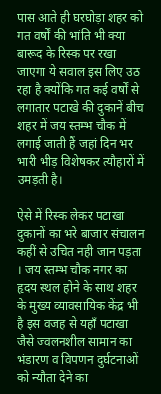पास आते ही घरघोड़ा शहर को गत वर्षों की भांति भी क्या बारूद के रिस्क पर रखा जाएगा ये सवाल इस लिए उठ रहा है क्योंकि गत कई वर्षों से लगातार पटाखे की दुकानें बीच शहर में जय स्तम्भ चौक में लगाई जाती हैं जहां दिन भर भारी भीड़ विशेषकर त्यौहारों में उमड़ती है।

ऐसे में रिस्क लेकर पटाखा दुकानों का भरे बाजार संचालन कहीं से उचित नही जान पड़ता । जय स्तम्भ चौक नगर का हृदय स्थल होने के साथ शहर के मुख्य व्यावसायिक केंद्र भी है इस वजह से यहाँ पटाखा जैसे ज्वलनशील सामान का भंडारण व विपणन दुर्घटनाओं को न्यौता देने का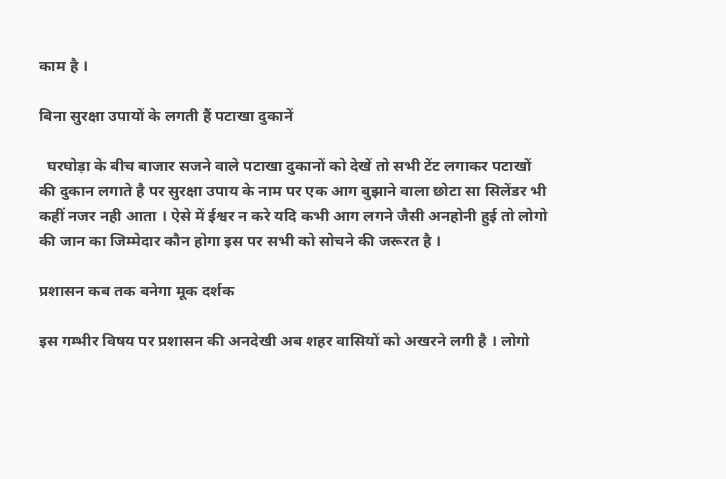काम है ।

बिना सुरक्षा उपायों के लगती हैं पटाखा दुकानें

  घरघोड़ा के बीच बाजार सजने वाले पटाखा दुकानों को देखें तो सभी टेंट लगाकर पटाखों की दुकान लगाते है पर सुरक्षा उपाय के नाम पर एक आग बुझाने वाला छोटा सा सिलेंडर भी कहीं नजर नही आता । ऐसे में ईश्वर न करे यदि कभी आग लगने जैसी अनहोनी हुई तो लोगो की जान का जिम्मेदार कौन होगा इस पर सभी को सोचने की जरूरत है ।

प्रशासन कब तक बनेगा मूक दर्शक

इस गम्भीर विषय पर प्रशासन की अनदेखी अब शहर वासियों को अखरने लगी है । लोगो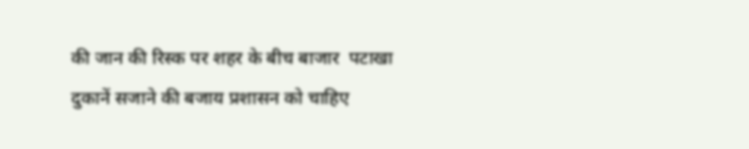की जान की रिस्क पर शहर के बीच बाजार  पटाखा दुकानें सजाने की बजाय प्रशासन को चाहिए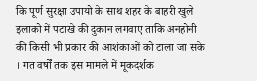कि पूर्ण सुरक्षा उपायो के साथ शहर के बाहरी खुले इलाको में पटाखे की दुकान लगवाए ताकि अनहोनी की किसी भी प्रकार की आशंकाओं को टाला जा सके । गत वर्षों तक इस मामले में मूकदर्शक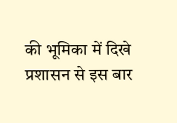की भूमिका में दिखे प्रशासन से इस बार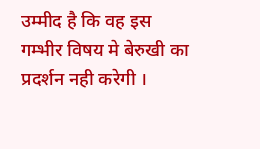उम्मीद है कि वह इस गम्भीर विषय मे बेरुखी का प्रदर्शन नही करेगी ।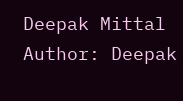Deepak Mittal
Author: Deepak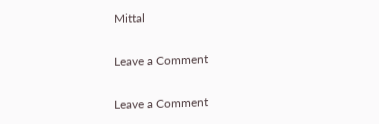Mittal

Leave a Comment

Leave a Comment